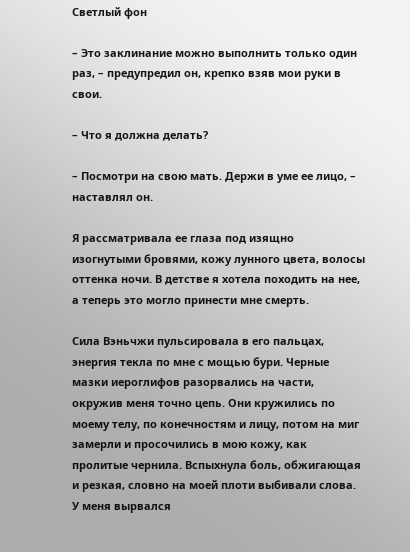Светлый фон

– Это заклинание можно выполнить только один раз, – предупредил он, крепко взяв мои руки в свои.

– Что я должна делать?

– Посмотри на свою мать. Держи в уме ее лицо, – наставлял он.

Я рассматривала ее глаза под изящно изогнутыми бровями, кожу лунного цвета, волосы оттенка ночи. В детстве я хотела походить на нее, а теперь это могло принести мне смерть.

Сила Вэньчжи пульсировала в его пальцах, энергия текла по мне с мощью бури. Черные мазки иероглифов разорвались на части, окружив меня точно цепь. Они кружились по моему телу, по конечностям и лицу, потом на миг замерли и просочились в мою кожу, как пролитые чернила. Вспыхнула боль, обжигающая и резкая, словно на моей плоти выбивали слова. У меня вырвался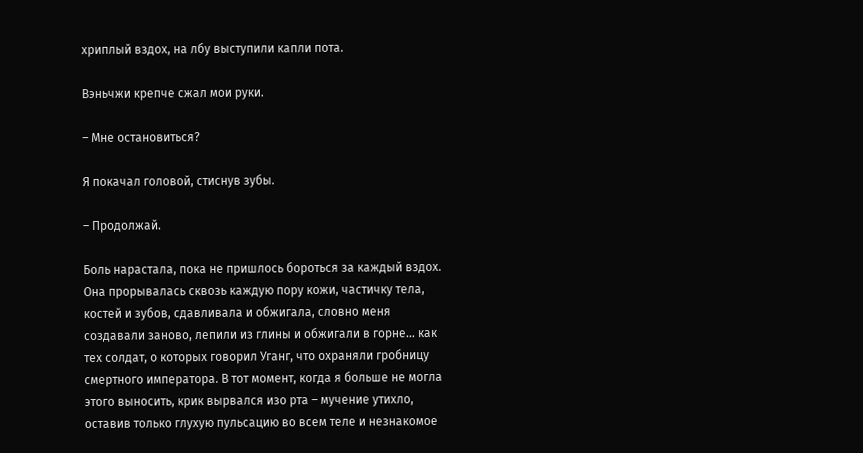хриплый вздох, на лбу выступили капли пота.

Вэньчжи крепче сжал мои руки.

– Мне остановиться?

Я покачал головой, стиснув зубы.

– Продолжай.

Боль нарастала, пока не пришлось бороться за каждый вздох. Она прорывалась сквозь каждую пору кожи, частичку тела, костей и зубов, сдавливала и обжигала, словно меня создавали заново, лепили из глины и обжигали в горне… как тех солдат, о которых говорил Уганг, что охраняли гробницу смертного императора. В тот момент, когда я больше не могла этого выносить, крик вырвался изо рта – мучение утихло, оставив только глухую пульсацию во всем теле и незнакомое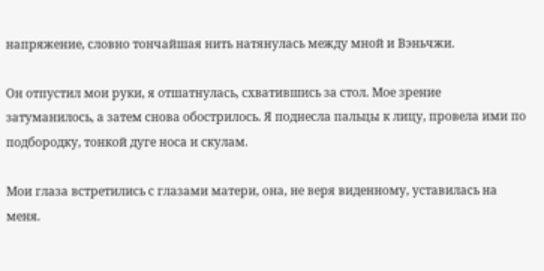напряжение, словно тончайшая нить натянулась между мной и Вэньчжи.

Он отпустил мои руки, я отшатнулась, схватившись за стол. Мое зрение затуманилось, а затем снова обострилось. Я поднесла пальцы к лицу, провела ими по подбородку, тонкой дуге носа и скулам.

Мои глаза встретились с глазами матери, она, не веря виденному, уставилась на меня.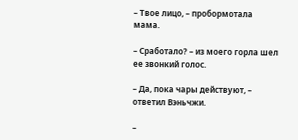– Твое лицо, – пробормотала мама.

– Сработало? – из моего горла шел ее звонкий голос.

– Да, пока чары действуют, – ответил Вэньчжи.

–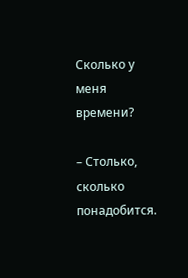Сколько у меня времени?

– Столько, сколько понадобится.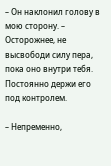– Он наклонил голову в мою сторону. – Осторожнее, не высвободи силу пера, пока оно внутри тебя. Постоянно держи его под контролем.

– Непременно,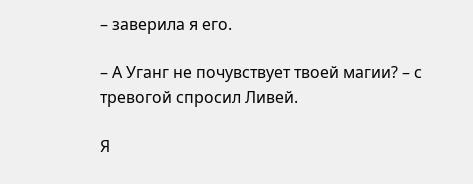– заверила я его.

– А Уганг не почувствует твоей магии? – с тревогой спросил Ливей.

Я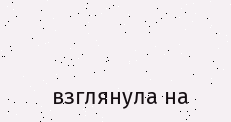взглянула на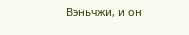Вэньчжи, и он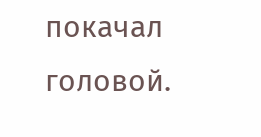покачал головой.